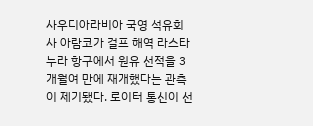사우디아라비아 국영 석유회사 아람코가 걸프 해역 라스타누라 항구에서 원유 선적을 3개월여 만에 재개했다는 관측이 제기됐다. 로이터 통신이 선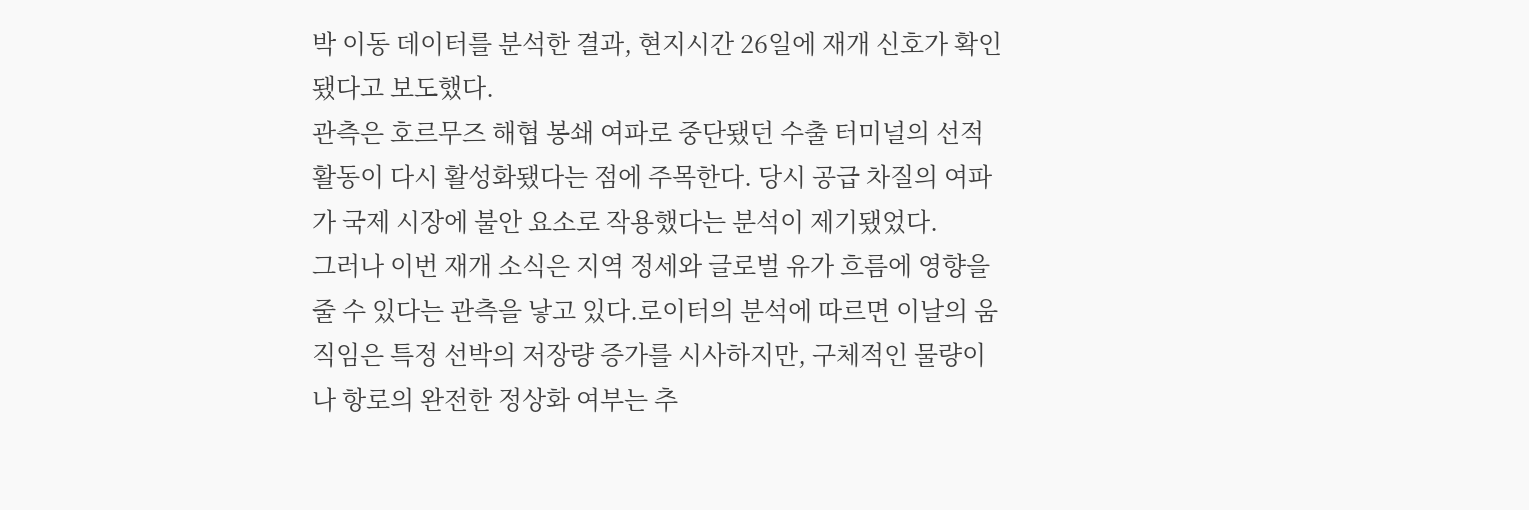박 이동 데이터를 분석한 결과, 현지시간 26일에 재개 신호가 확인됐다고 보도했다.
관측은 호르무즈 해협 봉쇄 여파로 중단됐던 수출 터미널의 선적 활동이 다시 활성화됐다는 점에 주목한다. 당시 공급 차질의 여파가 국제 시장에 불안 요소로 작용했다는 분석이 제기됐었다.
그러나 이번 재개 소식은 지역 정세와 글로벌 유가 흐름에 영향을 줄 수 있다는 관측을 낳고 있다.로이터의 분석에 따르면 이날의 움직임은 특정 선박의 저장량 증가를 시사하지만, 구체적인 물량이나 항로의 완전한 정상화 여부는 추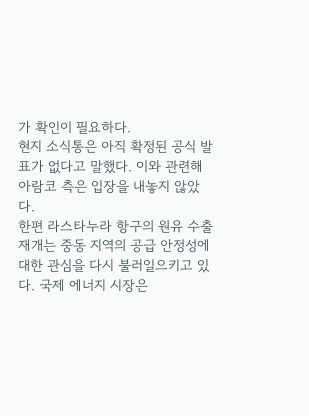가 확인이 필요하다.
현지 소식통은 아직 확정된 공식 발표가 없다고 말했다. 이와 관련해 아람코 측은 입장을 내놓지 않았다.
한편 라스타누라 항구의 원유 수출 재개는 중동 지역의 공급 안정성에 대한 관심을 다시 불러일으키고 있다. 국제 에너지 시장은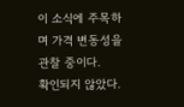이 소식에 주목하며 가격 변동성을 관찰 중이다.
확인되지 않았다.